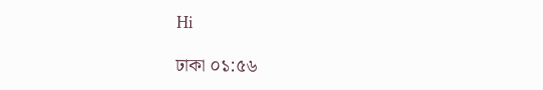Hi

ঢাকা ০১:৫৬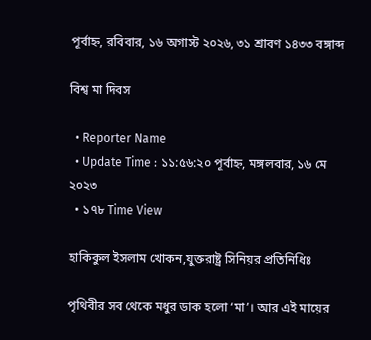পূর্বাহ্ন, রবিবার, ১৬ অগাস্ট ২০২৬, ৩১ শ্রাবণ ১৪৩৩ বঙ্গাব্দ

বিশ্ব মা দিবস

  • Reporter Name
  • Update Time : ১১:৫৬:২০ পূর্বাহ্ন, মঙ্গলবার, ১৬ মে ২০২৩
  • ১৭৮ Time View

হাকিকুল ইসলাম খোকন,যুক্তরাষ্ট্র সিনিয়র প্রতিনিধিঃ

পৃথিবীর সব থেকে মধুর ডাক হলো ‘মা’। আর এই মায়ের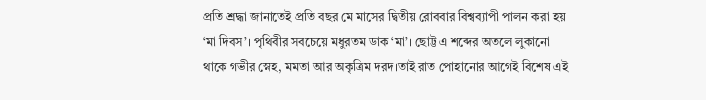প্রতি শ্রদ্ধা জানাতেই প্রতি বছর মে মাসের দ্বিতীয় রোববার বিশ্বব্যাপী পালন করা হয় ‘মা দিবস’। পৃথিবীর সবচেয়ে মধুরতম ডাক ‘মা’। ছোট্ট এ শব্দের অতলে লুকানো থাকে গভীর স্নেহ, মমতা আর অকৃত্রিম দরদ।তাই রাত পোহানোর আগেই বিশেষ এই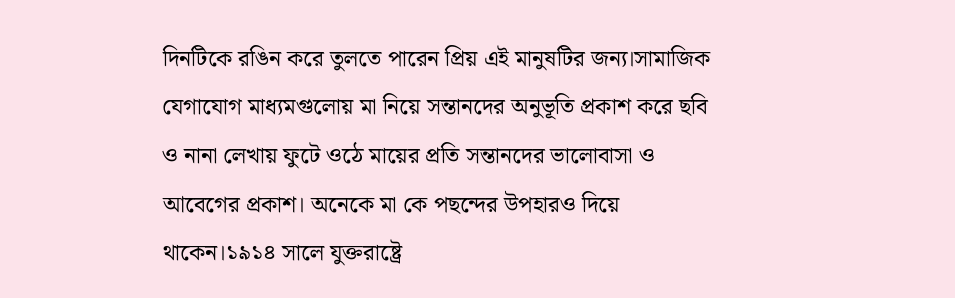দিনটিকে রঙিন করে তুলতে পারেন প্রিয় এই মানুষটির জন্য।সামাজিক যেগাযোগ মাধ্যমগুলোয় মা নিয়ে সন্তানদের অনুভূতি প্রকাশ করে ছবি ও নানা লেখায় ফুটে ওঠে মায়ের প্রতি সন্তানদের ভালোবাসা ও আবেগের প্রকাশ। অনেকে মা কে পছন্দের উপহারও দিয়ে থাকেন।১৯১৪ সালে যুক্তরাষ্ট্রে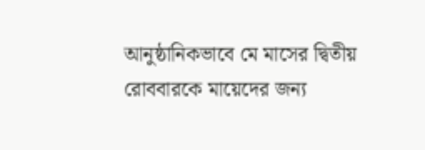আনুষ্ঠানিকভাবে মে মাসের দ্বিতীয় রোববারকে মায়েদের জন্য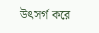উৎসর্গ করে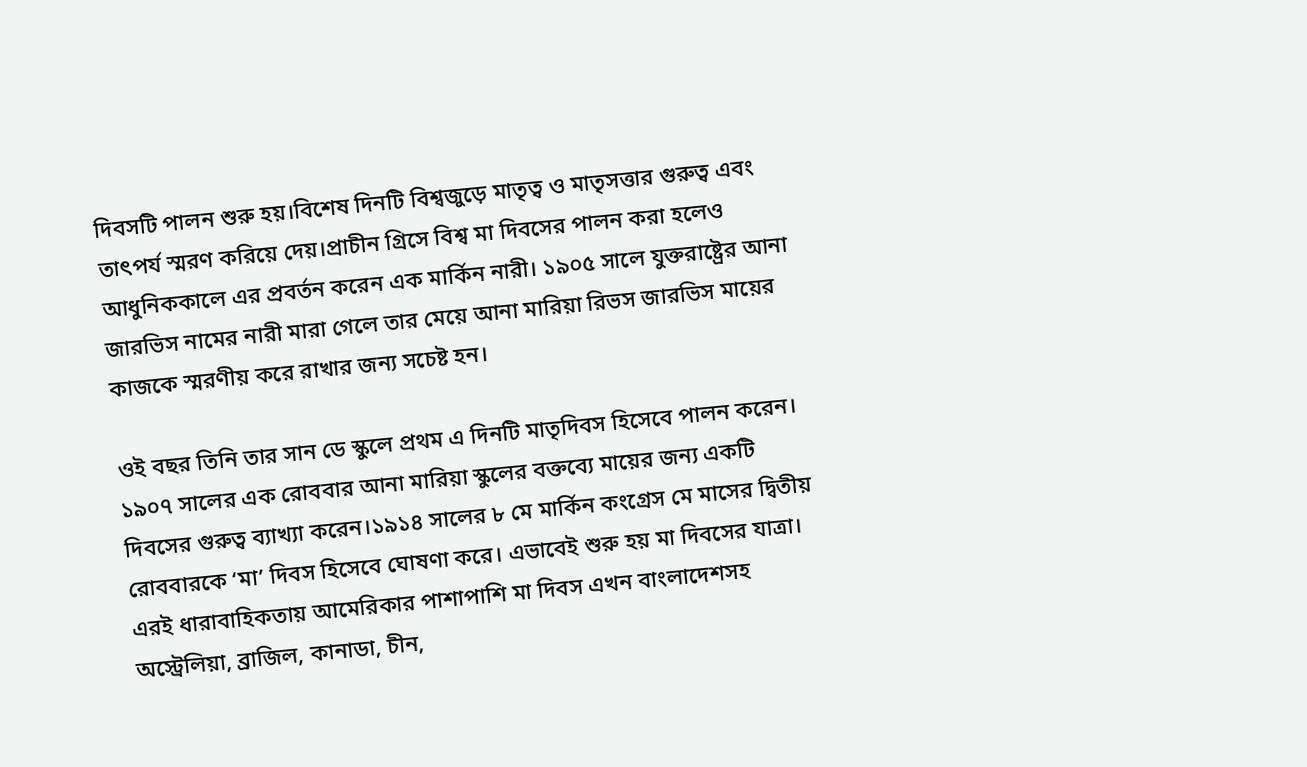দিবসটি পালন শুরু হয়।বিশেষ দিনটি বিশ্বজুড়ে মাতৃত্ব ও মাতৃসত্তার গুরুত্ব এবং তাৎপর্য স্মরণ করিয়ে দেয়।প্রাচীন গ্রিসে বিশ্ব মা দিবসের পালন করা হলেও আধুনিককালে এর প্রবর্তন করেন এক মার্কিন নারী। ১৯০৫ সালে যুক্তরাষ্ট্রের আনা জারভিস নামের নারী মারা গেলে তার মেয়ে আনা মারিয়া রিভস জারভিস মায়ের কাজকে স্মরণীয় করে রাখার জন্য সচেষ্ট হন।

ওই বছর তিনি তার সান ডে স্কুলে প্রথম এ দিনটি মাতৃদিবস হিসেবে পালন করেন। ১৯০৭ সালের এক রোববার আনা মারিয়া স্কুলের বক্তব্যে মায়ের জন্য একটি দিবসের গুরুত্ব ব্যাখ্যা করেন।১৯১৪ সালের ৮ মে মার্কিন কংগ্রেস মে মাসের দ্বিতীয় রোববারকে ‘মা’ দিবস হিসেবে ঘোষণা করে। এভাবেই শুরু হয় মা দিবসের যাত্রা। এরই ধারাবাহিকতায় আমেরিকার পাশাপাশি মা দিবস এখন বাংলাদেশসহ অস্ট্রেলিয়া, ব্রাজিল, কানাডা, চীন,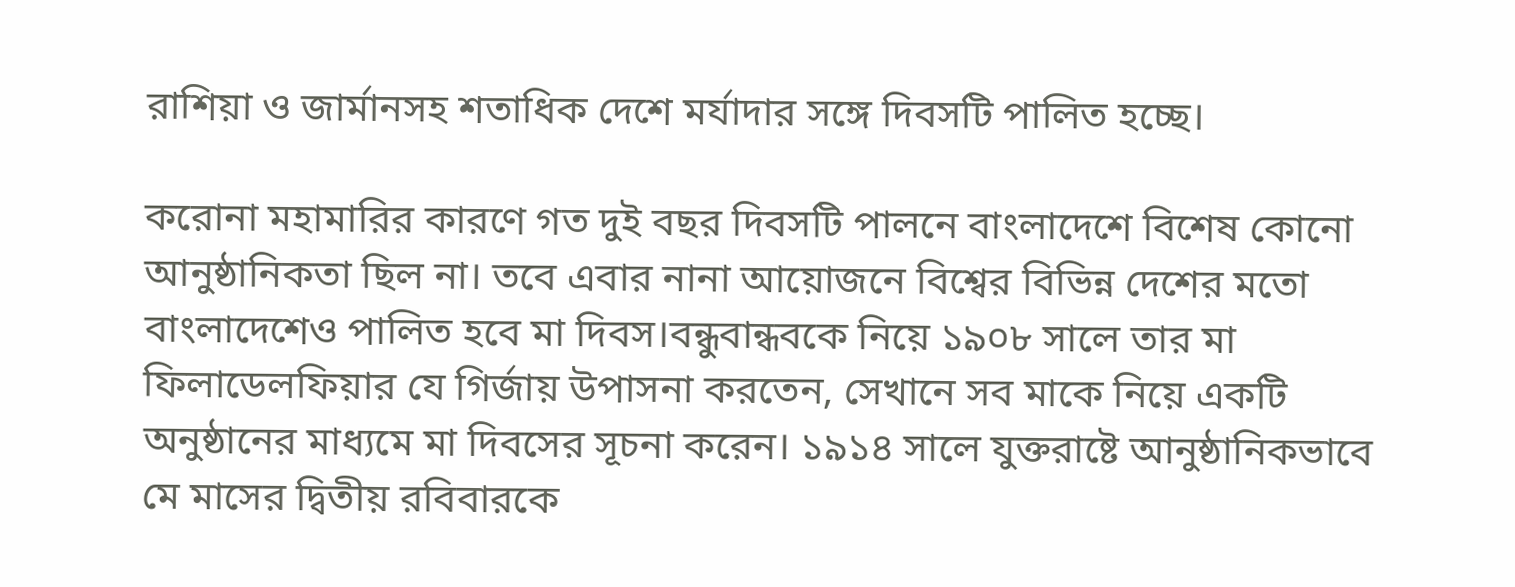রাশিয়া ও জার্মানসহ শতাধিক দেশে মর্যাদার সঙ্গে দিবসটি পালিত হচ্ছে।

করোনা মহামারির কারণে গত দুই বছর দিবসটি পালনে বাংলাদেশে বিশেষ কোনো আনুষ্ঠানিকতা ছিল না। তবে এবার নানা আয়োজনে বিশ্বের বিভিন্ন দেশের মতো বাংলাদেশেও পালিত হবে মা দিবস।বন্ধুবান্ধবকে নিয়ে ১৯০৮ সালে তার মা ফিলাডেলফিয়ার যে গির্জায় উপাসনা করতেন, সেখানে সব মাকে নিয়ে একটি অনুষ্ঠানের মাধ্যমে মা দিবসের সূচনা করেন। ১৯১৪ সালে যুক্তরাষ্টে আনুষ্ঠানিকভাবে মে মাসের দ্বিতীয় রবিবারকে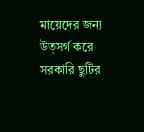মায়েদের জন্য উত্সর্গ করে সরকারি ছুটির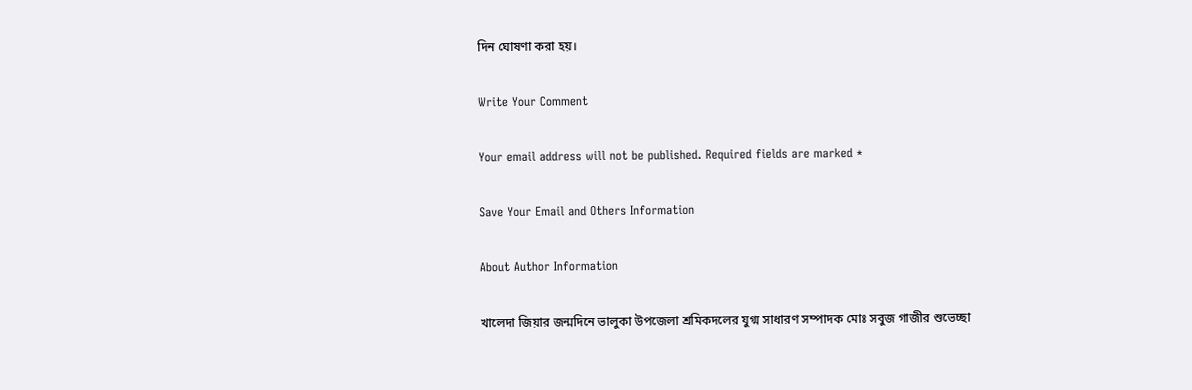দিন ঘোষণা করা হয়।

Write Your Comment

Your email address will not be published. Required fields are marked *

Save Your Email and Others Information

About Author Information

খালেদা জিয়ার জন্মদিনে ভালুকা উপজেলা শ্রমিকদলের যুগ্ম সাধারণ সম্পাদক মোঃ সবুজ গাজীর শুভেচ্ছা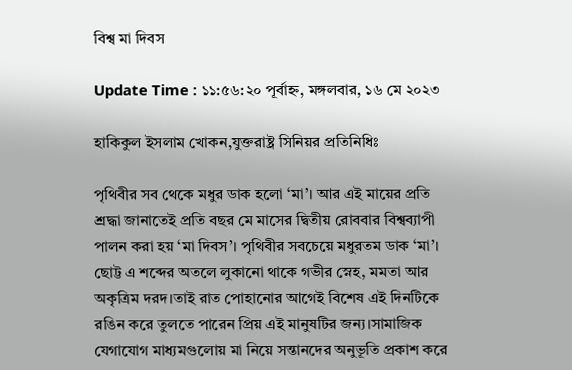বিশ্ব মা দিবস

Update Time : ১১:৫৬:২০ পূর্বাহ্ন, মঙ্গলবার, ১৬ মে ২০২৩

হাকিকুল ইসলাম খোকন,যুক্তরাষ্ট্র সিনিয়র প্রতিনিধিঃ

পৃথিবীর সব থেকে মধুর ডাক হলো ‘মা’। আর এই মায়ের প্রতি শ্রদ্ধা জানাতেই প্রতি বছর মে মাসের দ্বিতীয় রোববার বিশ্বব্যাপী পালন করা হয় ‘মা দিবস’। পৃথিবীর সবচেয়ে মধুরতম ডাক ‘মা’। ছোট্ট এ শব্দের অতলে লুকানো থাকে গভীর স্নেহ, মমতা আর অকৃত্রিম দরদ।তাই রাত পোহানোর আগেই বিশেষ এই দিনটিকে রঙিন করে তুলতে পারেন প্রিয় এই মানুষটির জন্য।সামাজিক যেগাযোগ মাধ্যমগুলোয় মা নিয়ে সন্তানদের অনুভূতি প্রকাশ করে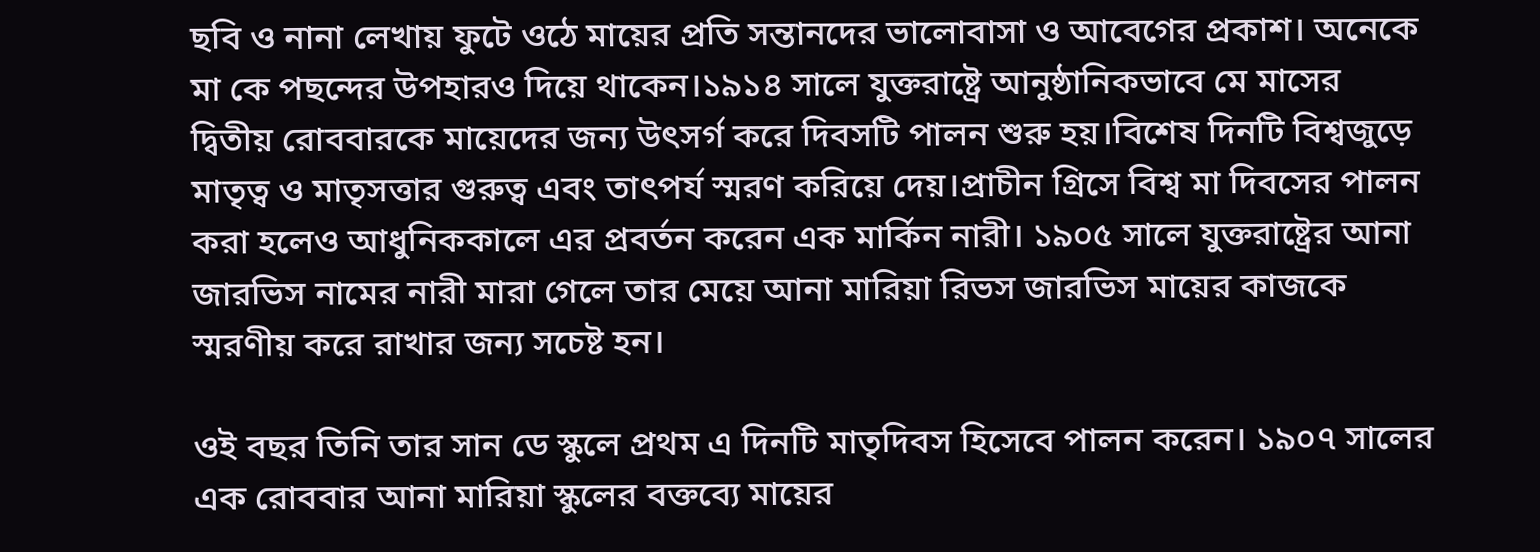ছবি ও নানা লেখায় ফুটে ওঠে মায়ের প্রতি সন্তানদের ভালোবাসা ও আবেগের প্রকাশ। অনেকে মা কে পছন্দের উপহারও দিয়ে থাকেন।১৯১৪ সালে যুক্তরাষ্ট্রে আনুষ্ঠানিকভাবে মে মাসের দ্বিতীয় রোববারকে মায়েদের জন্য উৎসর্গ করে দিবসটি পালন শুরু হয়।বিশেষ দিনটি বিশ্বজুড়ে মাতৃত্ব ও মাতৃসত্তার গুরুত্ব এবং তাৎপর্য স্মরণ করিয়ে দেয়।প্রাচীন গ্রিসে বিশ্ব মা দিবসের পালন করা হলেও আধুনিককালে এর প্রবর্তন করেন এক মার্কিন নারী। ১৯০৫ সালে যুক্তরাষ্ট্রের আনা জারভিস নামের নারী মারা গেলে তার মেয়ে আনা মারিয়া রিভস জারভিস মায়ের কাজকে স্মরণীয় করে রাখার জন্য সচেষ্ট হন।

ওই বছর তিনি তার সান ডে স্কুলে প্রথম এ দিনটি মাতৃদিবস হিসেবে পালন করেন। ১৯০৭ সালের এক রোববার আনা মারিয়া স্কুলের বক্তব্যে মায়ের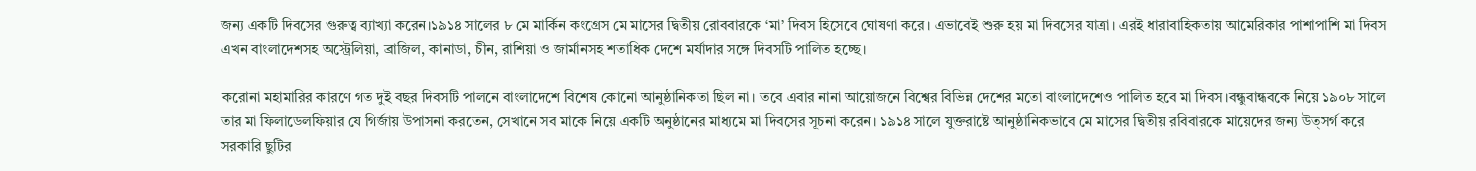জন্য একটি দিবসের গুরুত্ব ব্যাখ্যা করেন।১৯১৪ সালের ৮ মে মার্কিন কংগ্রেস মে মাসের দ্বিতীয় রোববারকে ‘মা’ দিবস হিসেবে ঘোষণা করে। এভাবেই শুরু হয় মা দিবসের যাত্রা। এরই ধারাবাহিকতায় আমেরিকার পাশাপাশি মা দিবস এখন বাংলাদেশসহ অস্ট্রেলিয়া, ব্রাজিল, কানাডা, চীন, রাশিয়া ও জার্মানসহ শতাধিক দেশে মর্যাদার সঙ্গে দিবসটি পালিত হচ্ছে।

করোনা মহামারির কারণে গত দুই বছর দিবসটি পালনে বাংলাদেশে বিশেষ কোনো আনুষ্ঠানিকতা ছিল না। তবে এবার নানা আয়োজনে বিশ্বের বিভিন্ন দেশের মতো বাংলাদেশেও পালিত হবে মা দিবস।বন্ধুবান্ধবকে নিয়ে ১৯০৮ সালে তার মা ফিলাডেলফিয়ার যে গির্জায় উপাসনা করতেন, সেখানে সব মাকে নিয়ে একটি অনুষ্ঠানের মাধ্যমে মা দিবসের সূচনা করেন। ১৯১৪ সালে যুক্তরাষ্টে আনুষ্ঠানিকভাবে মে মাসের দ্বিতীয় রবিবারকে মায়েদের জন্য উত্সর্গ করে সরকারি ছুটির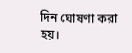দিন ঘোষণা করা হয়।